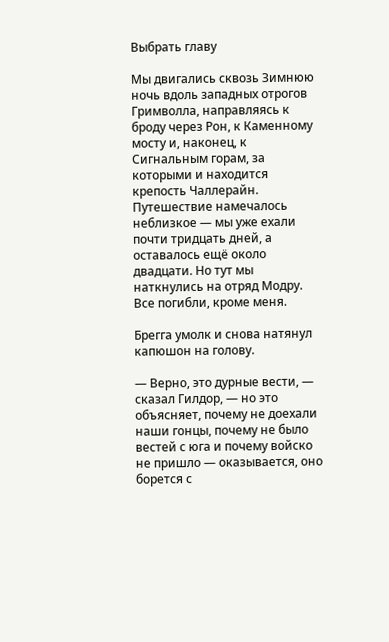Выбрать главу

Мы двигались сквозь Зимнюю ночь вдоль западных отрогов Гримволла, направляясь к броду через Рон, к Каменному мосту и, наконец, к Сигнальным горам, за которыми и находится крепость Чаллерайн. Путешествие намечалось неблизкое — мы уже ехали почти тридцать дней, а оставалось ещё около двадцати. Но тут мы наткнулись на отряд Модру. Все погибли, кроме меня.

Брегга умолк и снова натянул капюшон на голову.

— Верно, это дурные вести, — сказал Гилдор, — но это объясняет, почему не доехали наши гонцы, почему не было вестей с юга и почему войско не пришло — оказывается, оно борется с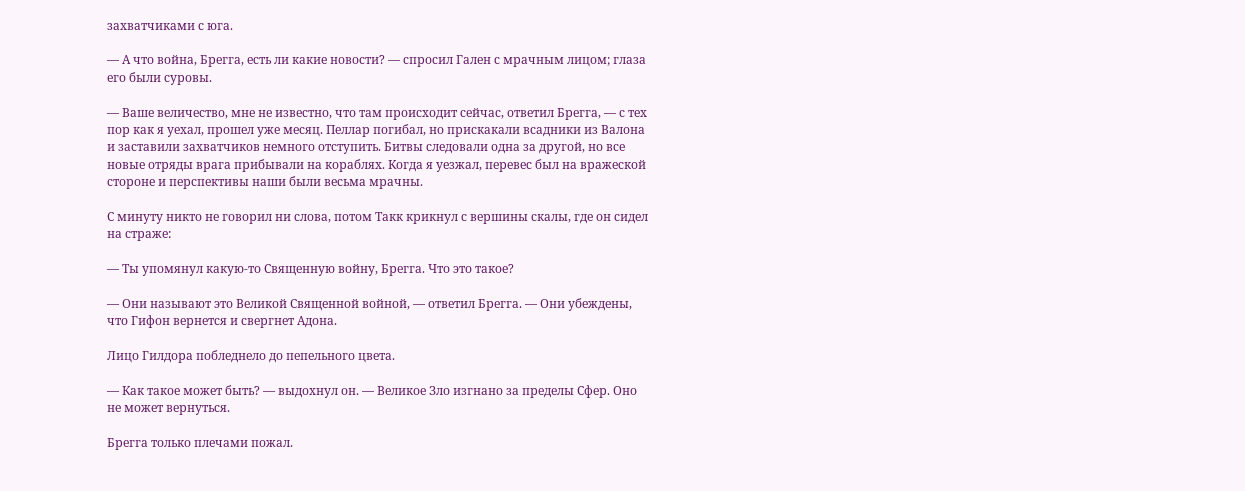захватчиками с юга.

— А что война, Брегга, есть ли какие новости? — спросил Гален с мрачным лицом; глаза его были суровы.

— Ваше величество, мне не известно, что там происходит сейчас, ответил Брегга, — с тех пор как я уехал, прошел уже месяц. Пеллар погибал, но прискакали всадники из Валона и заставили захватчиков немного отступить. Битвы следовали одна за другой, но все новые отряды врага прибывали на кораблях. Когда я уезжал, перевес был на вражеской стороне и перспективы наши были весьма мрачны.

С минуту никто не говорил ни слова, потом Такк крикнул с вершины скалы, где он сидел на страже:

— Ты упомянул какую-то Священную войну, Брегга. Что это такое?

— Они называют это Великой Священной войной, — ответил Брегга. — Они убеждены, что Гифон вернется и свергнет Адона.

Лицо Гилдора побледнело до пепельного цвета.

— Как такое может быть? — выдохнул он. — Великое Зло изгнано за пределы Сфер. Оно не может вернуться.

Брегга только плечами пожал.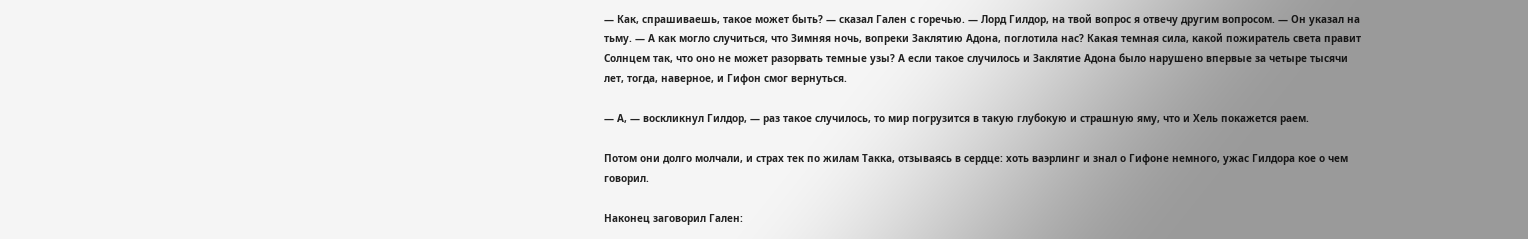— Как, спрашиваешь, такое может быть? — сказал Гален с горечью. — Лорд Гилдор, на твой вопрос я отвечу другим вопросом. — Он указал на тьму. — А как могло случиться, что Зимняя ночь, вопреки Заклятию Адона, поглотила нас? Какая темная сила, какой пожиратель света правит Солнцем так, что оно не может разорвать темные узы? А если такое случилось и Заклятие Адона было нарушено впервые за четыре тысячи лет, тогда, наверное, и Гифон смог вернуться.

— А, — воскликнул Гилдор, — раз такое случилось, то мир погрузится в такую глубокую и страшную яму, что и Хель покажется раем.

Потом они долго молчали, и страх тек по жилам Такка, отзываясь в сердце: хоть ваэрлинг и знал о Гифоне немного, ужас Гилдора кое о чем говорил.

Наконец заговорил Гален: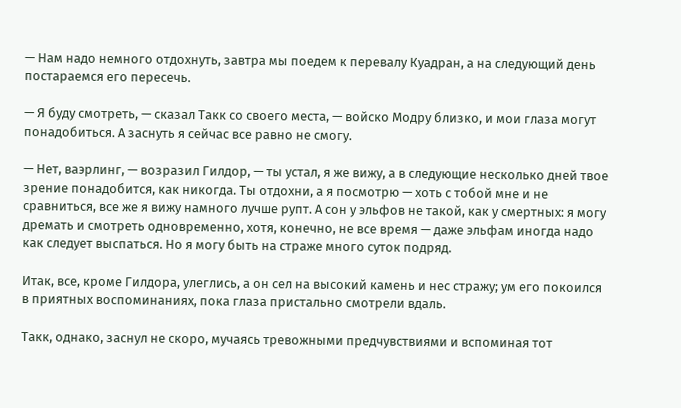— Нам надо немного отдохнуть, завтра мы поедем к перевалу Куадран, а на следующий день постараемся его пересечь.

— Я буду смотреть, — сказал Такк со своего места, — войско Модру близко, и мои глаза могут понадобиться. А заснуть я сейчас все равно не смогу.

— Нет, ваэрлинг, — возразил Гилдор, — ты устал, я же вижу, а в следующие несколько дней твое зрение понадобится, как никогда. Ты отдохни, а я посмотрю — хоть с тобой мне и не сравниться, все же я вижу намного лучше рупт. А сон у эльфов не такой, как у смертных: я могу дремать и смотреть одновременно, хотя, конечно, не все время — даже эльфам иногда надо как следует выспаться. Но я могу быть на страже много суток подряд.

Итак, все, кроме Гилдора, улеглись, а он сел на высокий камень и нес стражу; ум его покоился в приятных воспоминаниях, пока глаза пристально смотрели вдаль.

Такк, однако, заснул не скоро, мучаясь тревожными предчувствиями и вспоминая тот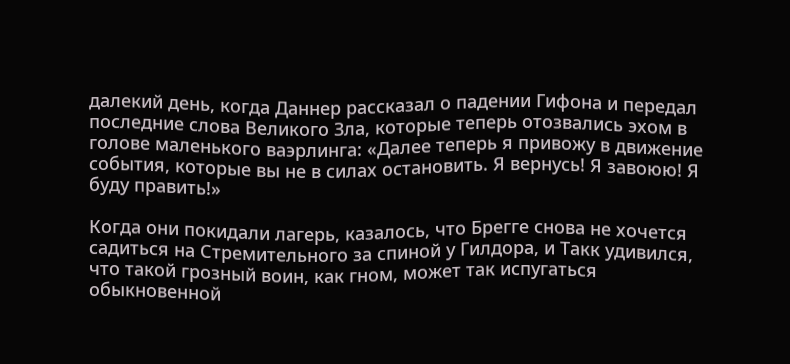далекий день, когда Даннер рассказал о падении Гифона и передал последние слова Великого Зла, которые теперь отозвались эхом в голове маленького ваэрлинга: «Далее теперь я привожу в движение события, которые вы не в силах остановить. Я вернусь! Я завоюю! Я буду править!»

Когда они покидали лагерь, казалось, что Брегге снова не хочется садиться на Стремительного за спиной у Гилдора, и Такк удивился, что такой грозный воин, как гном, может так испугаться обыкновенной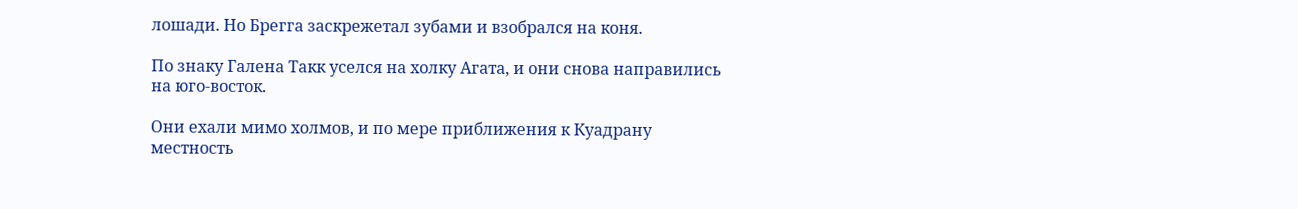лошади. Но Брегга заскрежетал зубами и взобрался на коня.

По знаку Галена Такк уселся на холку Агата, и они снова направились на юго-восток.

Они ехали мимо холмов, и по мере приближения к Куадрану местность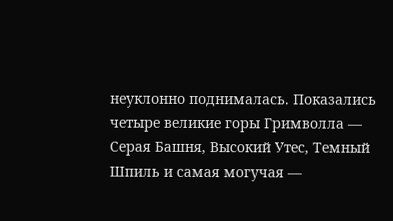неуклонно поднималась. Показались четыре великие горы Гримволла — Серая Башня, Высокий Утес, Темный Шпиль и самая могучая —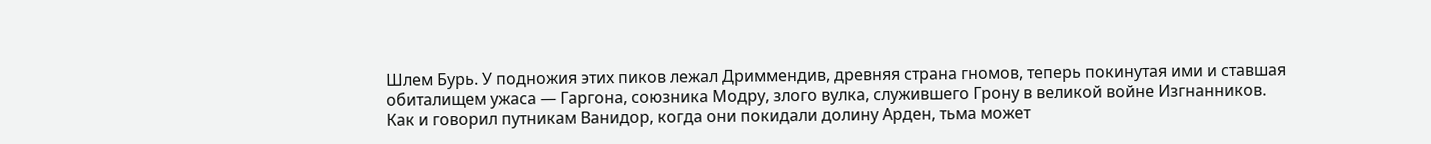Шлем Бурь. У подножия этих пиков лежал Дриммендив, древняя страна гномов, теперь покинутая ими и ставшая обиталищем ужаса — Гаргона, союзника Модру, злого вулка, служившего Грону в великой войне Изгнанников. Как и говорил путникам Ванидор, когда они покидали долину Арден, тьма может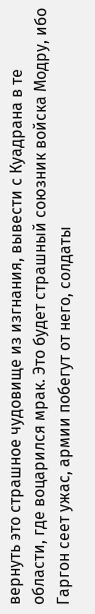вернуть это страшное чудовище из изгнания, вывести с Куадрана в те области, где воцарился мрак. Это будет страшный союзник войска Модру, ибо Гаргон сеет ужас, армии побегут от него, солдаты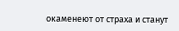окаменеют от страха и станут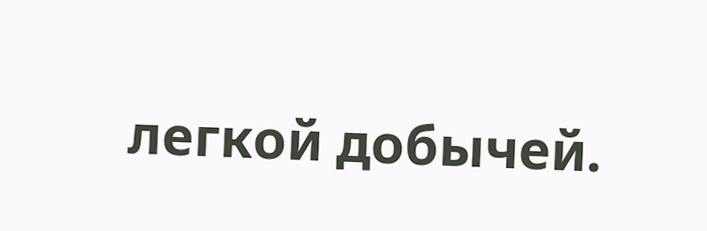легкой добычей.